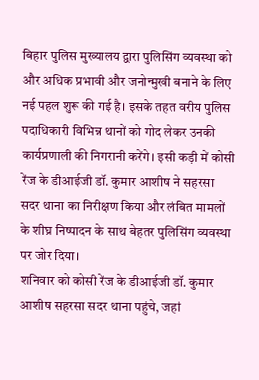बिहार पुलिस मुख्यालय द्वारा पुलिसिंग व्यवस्था को और अधिक प्रभावी और जनोन्मुखी बनाने के लिए नई पहल शुरू की गई है। इसके तहत वरीय पुलिस पदाधिकारी विभिन्न थानों को गोद लेकर उनकी कार्यप्रणाली की निगरानी करेंगे। इसी कड़ी में कोसी रेंज के डीआईजी डॉ. कुमार आशीष ने सहरसा सदर थाना का निरीक्षण किया और लंबित मामलों के शीघ्र निष्पादन के साथ बेहतर पुलिसिंग व्यवस्था पर जोर दिया।
शनिवार को कोसी रेंज के डीआईजी डॉ. कुमार आशीष सहरसा सदर थाना पहुंचे, जहां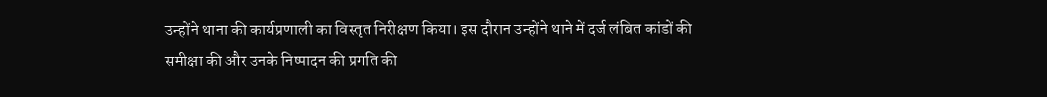उन्होंने थाना की कार्यप्रणाली का विस्तृत निरीक्षण किया। इस दौरान उन्होंने थाने में दर्ज लंबित कांडों की समीक्षा की और उनके निष्पादन की प्रगति की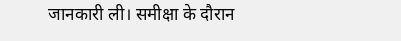जानकारी ली। समीक्षा के दौरान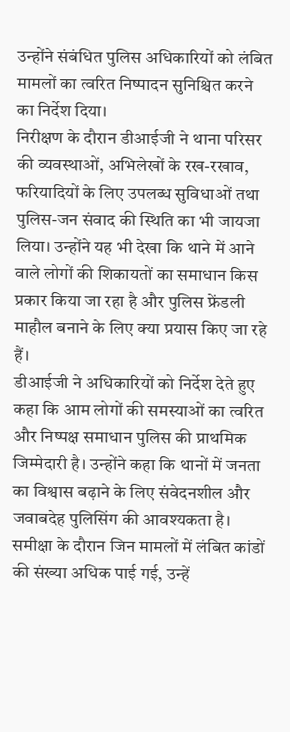उन्होंने संबंधित पुलिस अधिकारियों को लंबित मामलों का त्वरित निष्पादन सुनिश्चित करने का निर्देश दिया।
निरीक्षण के दौरान डीआईजी ने थाना परिसर की व्यवस्थाओं, अभिलेखों के रख-रखाव, फरियादियों के लिए उपलब्ध सुविधाओं तथा पुलिस-जन संवाद की स्थिति का भी जायजा लिया। उन्होंने यह भी देखा कि थाने में आने वाले लोगों की शिकायतों का समाधान किस प्रकार किया जा रहा है और पुलिस फ्रेंडली माहौल बनाने के लिए क्या प्रयास किए जा रहे हैं।
डीआईजी ने अधिकारियों को निर्देश देते हुए कहा कि आम लोगों की समस्याओं का त्वरित और निष्पक्ष समाधान पुलिस की प्राथमिक जिम्मेदारी है। उन्होंने कहा कि थानों में जनता का विश्वास बढ़ाने के लिए संवेदनशील और जवाबदेह पुलिसिंग की आवश्यकता है। समीक्षा के दौरान जिन मामलों में लंबित कांडों की संख्या अधिक पाई गई, उन्हें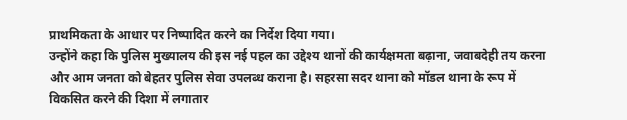प्राथमिकता के आधार पर निष्पादित करने का निर्देश दिया गया।
उन्होंने कहा कि पुलिस मुख्यालय की इस नई पहल का उद्देश्य थानों की कार्यक्षमता बढ़ाना, जवाबदेही तय करना और आम जनता को बेहतर पुलिस सेवा उपलब्ध कराना है। सहरसा सदर थाना को मॉडल थाना के रूप में विकसित करने की दिशा में लगातार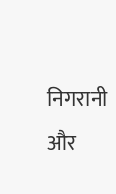निगरानी और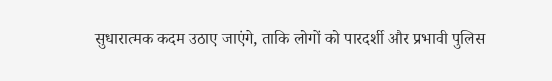सुधारात्मक कदम उठाए जाएंगे, ताकि लोगों को पारदर्शी और प्रभावी पुलिस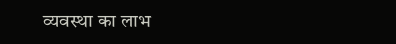व्यवस्था का लाभ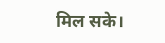मिल सके।